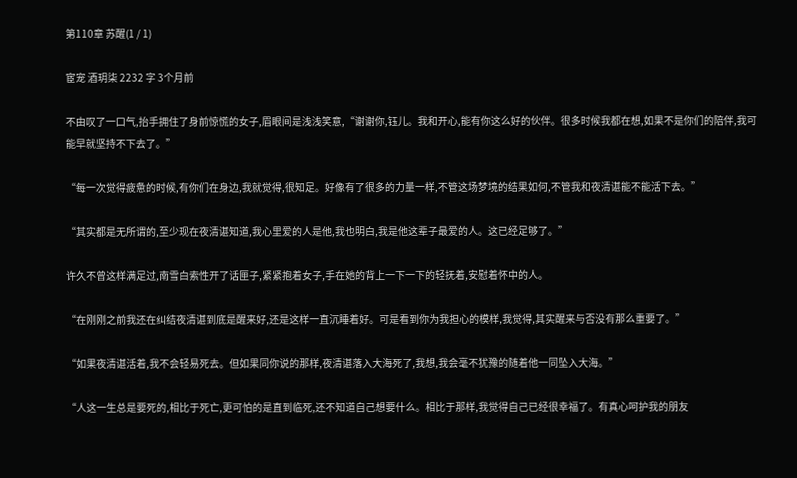第110章 苏醒(1 / 1)

宦宠 酒玥柒 2232 字 3个月前

不由叹了一口气,抬手拥住了身前惊慌的女子,眉眼间是浅浅笑意,“谢谢你,钰儿。我和开心,能有你这么好的伙伴。很多时候我都在想,如果不是你们的陪伴,我可能早就坚持不下去了。”

“每一次觉得疲惫的时候,有你们在身边,我就觉得,很知足。好像有了很多的力量一样,不管这场梦境的结果如何,不管我和夜清谌能不能活下去。”

“其实都是无所谓的,至少现在夜清谌知道,我心里爱的人是他,我也明白,我是他这辈子最爱的人。这已经足够了。”

许久不曾这样满足过,南雪白索性开了话匣子,紧紧抱着女子,手在她的背上一下一下的轻抚着,安慰着怀中的人。

“在刚刚之前我还在纠结夜清谌到底是醒来好,还是这样一直沉睡着好。可是看到你为我担心的模样,我觉得,其实醒来与否没有那么重要了。”

“如果夜清谌活着,我不会轻易死去。但如果同你说的那样,夜清谌落入大海死了,我想,我会毫不犹豫的随着他一同坠入大海。”

“人这一生总是要死的,相比于死亡,更可怕的是直到临死,还不知道自己想要什么。相比于那样,我觉得自己已经很幸福了。有真心呵护我的朋友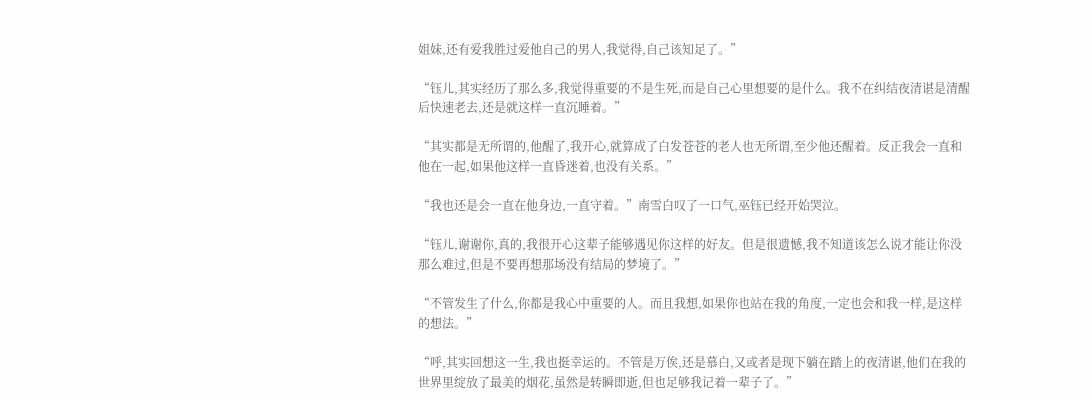姐妹,还有爱我胜过爱他自己的男人,我觉得,自己该知足了。”

“钰儿,其实经历了那么多,我觉得重要的不是生死,而是自己心里想要的是什么。我不在纠结夜清谌是清醒后快速老去,还是就这样一直沉睡着。”

“其实都是无所谓的,他醒了,我开心,就算成了白发苍苍的老人也无所谓,至少他还醒着。反正我会一直和他在一起,如果他这样一直昏迷着,也没有关系。”

“我也还是会一直在他身边,一直守着。”南雪白叹了一口气,巫钰已经开始哭泣。

“钰儿,谢谢你,真的,我很开心这辈子能够遇见你这样的好友。但是很遗憾,我不知道该怎么说才能让你没那么难过,但是不要再想那场没有结局的梦境了。”

“不管发生了什么,你都是我心中重要的人。而且我想,如果你也站在我的角度,一定也会和我一样,是这样的想法。”

“呼,其实回想这一生,我也挺幸运的。不管是万俟,还是慕白,又或者是现下躺在踏上的夜清谌,他们在我的世界里绽放了最美的烟花,虽然是转瞬即逝,但也足够我记着一辈子了。”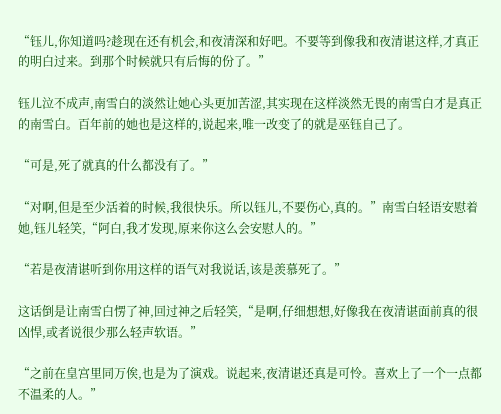“钰儿,你知道吗?趁现在还有机会,和夜清深和好吧。不要等到像我和夜清谌这样,才真正的明白过来。到那个时候就只有后悔的份了。”

钰儿泣不成声,南雪白的淡然让她心头更加苦涩,其实现在这样淡然无畏的南雪白才是真正的南雪白。百年前的她也是这样的,说起来,唯一改变了的就是巫钰自己了。

“可是,死了就真的什么都没有了。”

“对啊,但是至少活着的时候,我很快乐。所以钰儿,不要伤心,真的。”南雪白轻语安慰着她,钰儿轻笑,“阿白,我才发现,原来你这么会安慰人的。”

“若是夜清谌听到你用这样的语气对我说话,该是羡慕死了。”

这话倒是让南雪白愣了神,回过神之后轻笑,“是啊,仔细想想,好像我在夜清谌面前真的很凶悍,或者说很少那么轻声软语。”

“之前在皇宫里同万俟,也是为了演戏。说起来,夜清谌还真是可怜。喜欢上了一个一点都不温柔的人。”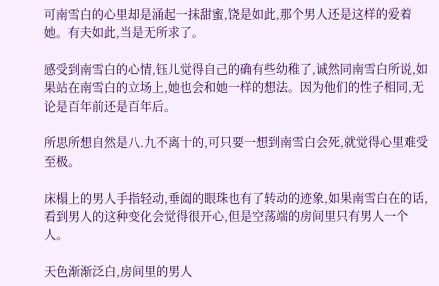可南雪白的心里却是涌起一抹甜蜜,饶是如此,那个男人还是这样的爱着她。有夫如此,当是无所求了。

感受到南雪白的心情,钰儿觉得自己的确有些幼稚了,诚然同南雪白所说,如果站在南雪白的立场上,她也会和她一样的想法。因为他们的性子相同,无论是百年前还是百年后。

所思所想自然是八.九不离十的,可只要一想到南雪白会死,就觉得心里难受至极。

床榻上的男人手指轻动,垂阖的眼珠也有了转动的迹象,如果南雪白在的话,看到男人的这种变化会觉得很开心,但是空荡端的房间里只有男人一个人。

天色渐渐泛白,房间里的男人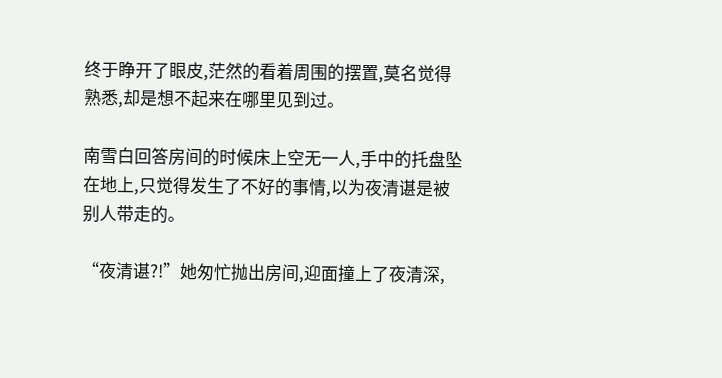终于睁开了眼皮,茫然的看着周围的摆置,莫名觉得熟悉,却是想不起来在哪里见到过。

南雪白回答房间的时候床上空无一人,手中的托盘坠在地上,只觉得发生了不好的事情,以为夜清谌是被别人带走的。

“夜清谌?!”她匆忙抛出房间,迎面撞上了夜清深,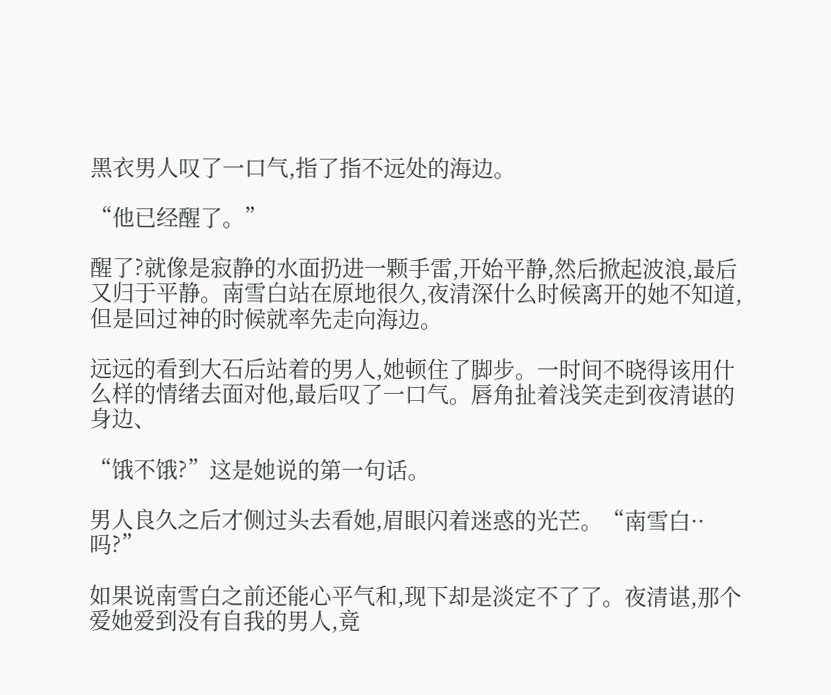黑衣男人叹了一口气,指了指不远处的海边。

“他已经醒了。”

醒了?就像是寂静的水面扔进一颗手雷,开始平静,然后掀起波浪,最后又归于平静。南雪白站在原地很久,夜清深什么时候离开的她不知道,但是回过神的时候就率先走向海边。

远远的看到大石后站着的男人,她顿住了脚步。一时间不晓得该用什么样的情绪去面对他,最后叹了一口气。唇角扯着浅笑走到夜清谌的身边、

“饿不饿?”这是她说的第一句话。

男人良久之后才侧过头去看她,眉眼闪着迷惑的光芒。“南雪白··吗?”

如果说南雪白之前还能心平气和,现下却是淡定不了了。夜清谌,那个爱她爱到没有自我的男人,竟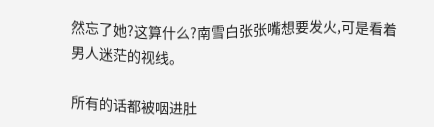然忘了她?这算什么?南雪白张张嘴想要发火,可是看着男人迷茫的视线。

所有的话都被咽进肚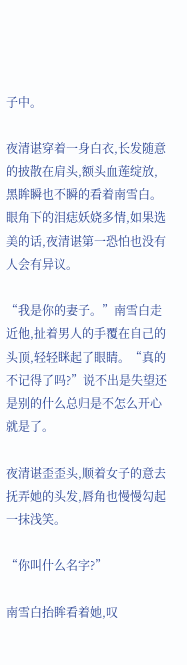子中。

夜清谌穿着一身白衣,长发随意的披散在肩头,额头血莲绽放,黑眸瞬也不瞬的看着南雪白。眼角下的泪痣妖娆多情,如果选美的话,夜清谌第一恐怕也没有人会有异议。

“我是你的妻子。”南雪白走近他,扯着男人的手覆在自己的头顶,轻轻眯起了眼睛。“真的不记得了吗?”说不出是失望还是别的什么总归是不怎么开心就是了。

夜清谌歪歪头,顺着女子的意去抚弄她的头发,唇角也慢慢勾起一抹浅笑。

“你叫什么名字?”

南雪白抬眸看着她,叹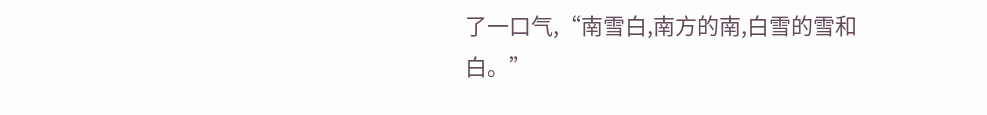了一口气,“南雪白,南方的南,白雪的雪和白。”